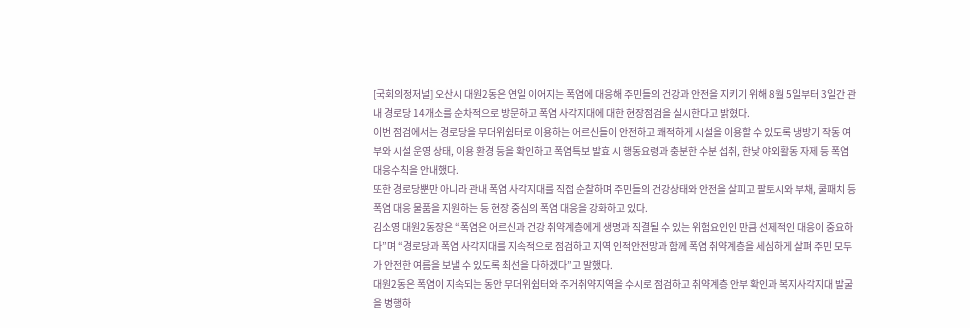[국회의정저널] 오산시 대원2동은 연일 이어지는 폭염에 대응해 주민들의 건강과 안전을 지키기 위해 8월 5일부터 3일간 관내 경로당 14개소를 순차적으로 방문하고 폭염 사각지대에 대한 현장점검을 실시한다고 밝혔다.
이번 점검에서는 경로당을 무더위쉼터로 이용하는 어르신들이 안전하고 쾌적하게 시설을 이용할 수 있도록 냉방기 작동 여부와 시설 운영 상태, 이용 환경 등을 확인하고 폭염특보 발효 시 행동요령과 충분한 수분 섭취, 한낮 야외활동 자제 등 폭염 대응수칙을 안내했다.
또한 경로당뿐만 아니라 관내 폭염 사각지대를 직접 순찰하며 주민들의 건강상태와 안전을 살피고 팔토시와 부채, 쿨패치 등 폭염 대응 물품을 지원하는 등 현장 중심의 폭염 대응을 강화하고 있다.
김소영 대원2동장은 “폭염은 어르신과 건강 취약계층에게 생명과 직결될 수 있는 위험요인인 만큼 선제적인 대응이 중요하다”며 “경로당과 폭염 사각지대를 지속적으로 점검하고 지역 인적안전망과 함께 폭염 취약계층을 세심하게 살펴 주민 모두가 안전한 여름을 보낼 수 있도록 최선을 다하겠다”고 말했다.
대원2동은 폭염이 지속되는 동안 무더위쉼터와 주거취약지역을 수시로 점검하고 취약계층 안부 확인과 복지사각지대 발굴을 병행하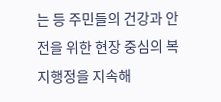는 등 주민들의 건강과 안전을 위한 현장 중심의 복지행정을 지속해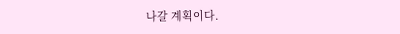나갈 계획이다.